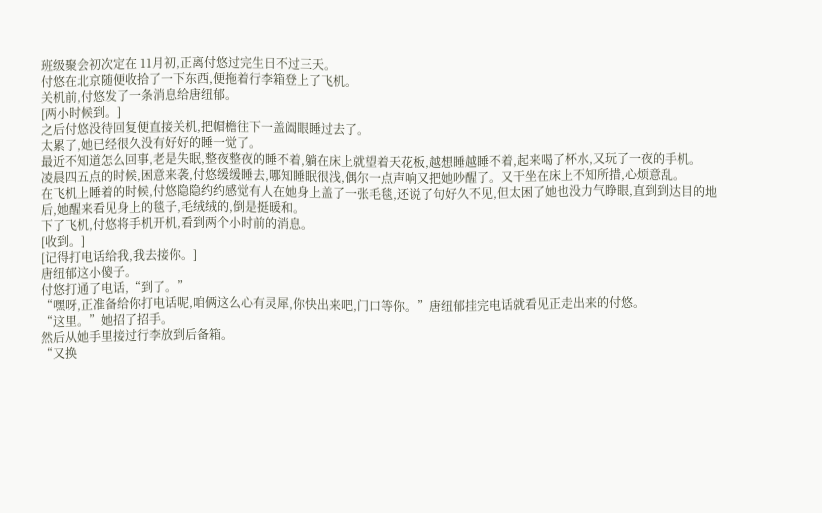班级聚会初次定在 11月初,正离付悠过完生日不过三天。
付悠在北京随便收拾了一下东西,便拖着行李箱登上了飞机。
关机前,付悠发了一条消息给唐纽郁。
[两小时候到。]
之后付悠没待回复便直接关机,把帽檐往下一盖阖眼睡过去了。
太累了,她已经很久没有好好的睡一觉了。
最近不知道怎么回事,老是失眠,整夜整夜的睡不着,躺在床上就望着天花板,越想睡越睡不着,起来喝了杯水,又玩了一夜的手机。
凌晨四五点的时候,困意来袭,付悠缓缓睡去,哪知睡眠很浅,偶尔一点声响又把她吵醒了。又干坐在床上不知所措,心烦意乱。
在飞机上睡着的时候,付悠隐隐约约感觉有人在她身上盖了一张毛毯,还说了句好久不见,但太困了她也没力气睁眼,直到到达目的地后,她醒来看见身上的毯子,毛绒绒的,倒是挺暖和。
下了飞机,付悠将手机开机,看到两个小时前的消息。
[收到。]
[记得打电话给我,我去接你。]
唐纽郁这小傻子。
付悠打通了电话,“到了。”
“嘿呀,正准备给你打电话呢,咱俩这么心有灵犀,你快出来吧,门口等你。”唐纽郁挂完电话就看见正走出来的付悠。
“这里。”她招了招手。
然后从她手里接过行李放到后备箱。
“又换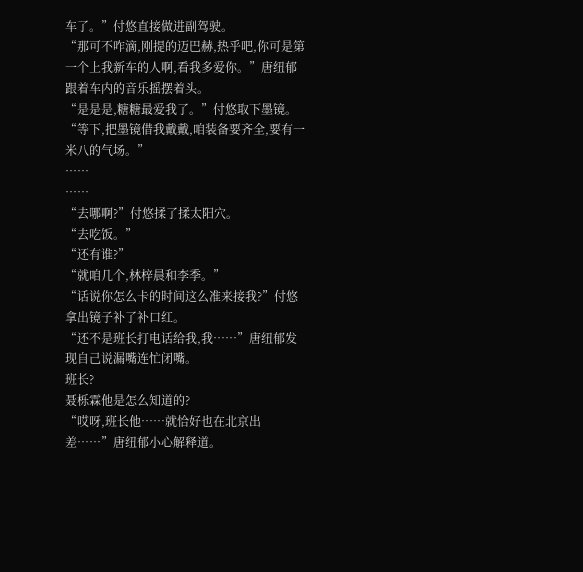车了。”付悠直接做进副驾驶。
“那可不咋滴,刚提的迈巴赫,热乎吧,你可是第一个上我新车的人啊,看我多爱你。”唐纽郁跟着车内的音乐摇摆着头。
“是是是,糖糖最爱我了。”付悠取下墨镜。
“等下,把墨镜借我戴戴,咱装备要齐全,要有一米八的气场。”
……
……
“去哪啊?”付悠揉了揉太阳穴。
“去吃饭。”
“还有谁?”
“就咱几个,林梓晨和李季。”
“话说你怎么卡的时间这么准来接我?”付悠拿出镜子补了补口红。
“还不是班长打电话给我,我……”唐纽郁发现自己说漏嘴连忙闭嘴。
班长?
聂栎霖他是怎么知道的?
“哎呀,班长他……就恰好也在北京出差……”唐纽郁小心解释道。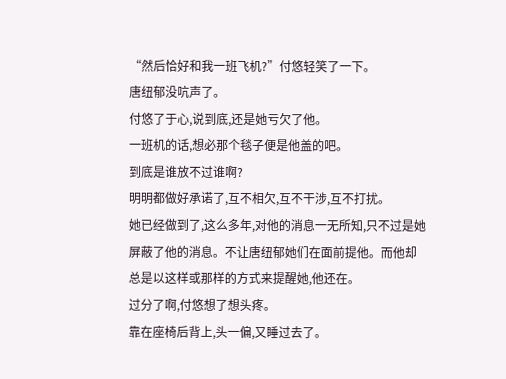“然后恰好和我一班飞机?”付悠轻笑了一下。
唐纽郁没吭声了。
付悠了于心,说到底,还是她亏欠了他。
一班机的话,想必那个毯子便是他盖的吧。
到底是谁放不过谁啊?
明明都做好承诺了,互不相欠,互不干涉,互不打扰。
她已经做到了,这么多年,对他的消息一无所知,只不过是她屏蔽了他的消息。不让唐纽郁她们在面前提他。而他却总是以这样或那样的方式来提醒她,他还在。
过分了啊,付悠想了想头疼。
靠在座椅后背上,头一偏,又睡过去了。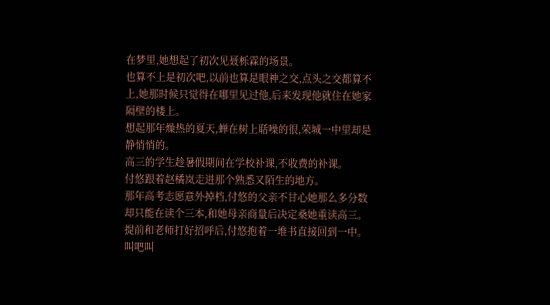在梦里,她想起了初次见聂栎霖的场景。
也算不上是初次吧,以前也算是眼神之交,点头之交都算不上,她那时候只觉得在哪里见过他,后来发现他就住在她家隔壁的楼上。
想起那年燥热的夏天,蝉在树上聒噪的很,荣城一中里却是静悄悄的。
高三的学生趁暑假期间在学校补课,不收费的补课。
付悠跟着赵橘岚走进那个熟悉又陌生的地方。
那年高考志愿意外掉档,付悠的父亲不甘心她那么多分数却只能在读个三本,和她母亲商量后决定桑她重读高三。
提前和老师打好招呼后,付悠抱着一堆书直接回到一中。
叫吧叫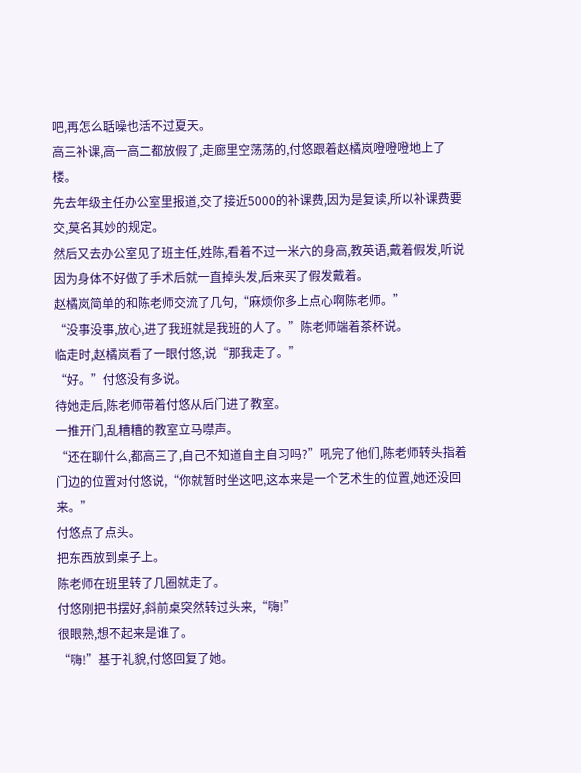吧,再怎么聒噪也活不过夏天。
高三补课,高一高二都放假了,走廊里空荡荡的,付悠跟着赵橘岚噔噔噔地上了楼。
先去年级主任办公室里报道,交了接近5000的补课费,因为是复读,所以补课费要交,莫名其妙的规定。
然后又去办公室见了班主任,姓陈,看着不过一米六的身高,教英语,戴着假发,听说因为身体不好做了手术后就一直掉头发,后来买了假发戴着。
赵橘岚简单的和陈老师交流了几句,“麻烦你多上点心啊陈老师。”
“没事没事,放心,进了我班就是我班的人了。”陈老师端着茶杯说。
临走时,赵橘岚看了一眼付悠,说“那我走了。”
“好。”付悠没有多说。
待她走后,陈老师带着付悠从后门进了教室。
一推开门,乱糟糟的教室立马噤声。
“还在聊什么,都高三了,自己不知道自主自习吗?”吼完了他们,陈老师转头指着门边的位置对付悠说,“你就暂时坐这吧,这本来是一个艺术生的位置,她还没回来。”
付悠点了点头。
把东西放到桌子上。
陈老师在班里转了几圈就走了。
付悠刚把书摆好,斜前桌突然转过头来,“嗨!”
很眼熟,想不起来是谁了。
“嗨!”基于礼貌,付悠回复了她。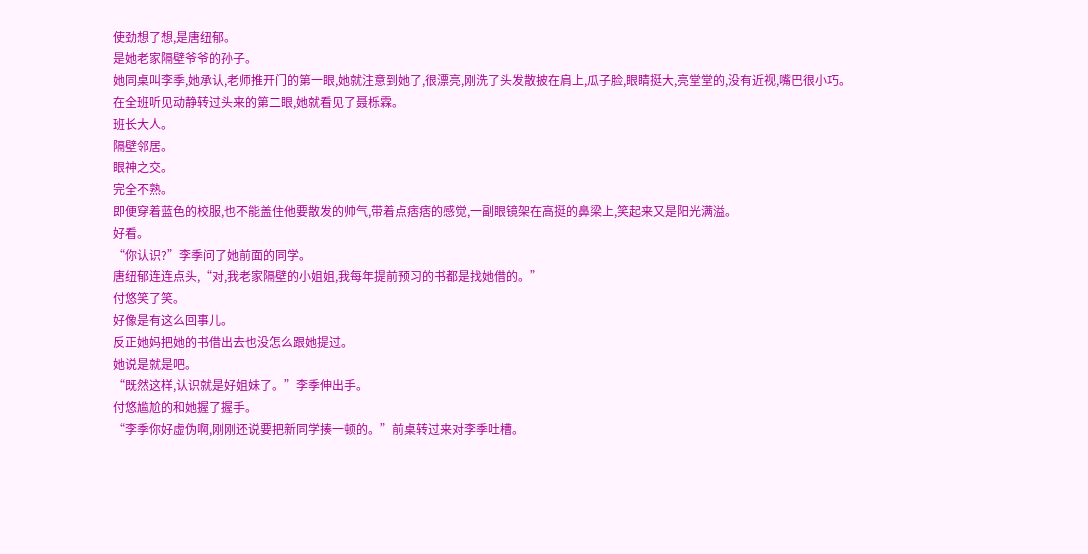使劲想了想,是唐纽郁。
是她老家隔壁爷爷的孙子。
她同桌叫李季,她承认,老师推开门的第一眼,她就注意到她了,很漂亮,刚洗了头发散披在肩上,瓜子脸,眼睛挺大,亮堂堂的,没有近视,嘴巴很小巧。
在全班听见动静转过头来的第二眼,她就看见了聂栎霖。
班长大人。
隔壁邻居。
眼神之交。
完全不熟。
即便穿着蓝色的校服,也不能盖住他要散发的帅气,带着点痞痞的感觉,一副眼镜架在高挺的鼻梁上,笑起来又是阳光满溢。
好看。
“你认识?”李季问了她前面的同学。
唐纽郁连连点头,“对,我老家隔壁的小姐姐,我每年提前预习的书都是找她借的。”
付悠笑了笑。
好像是有这么回事儿。
反正她妈把她的书借出去也没怎么跟她提过。
她说是就是吧。
“既然这样,认识就是好姐妹了。”李季伸出手。
付悠尴尬的和她握了握手。
“李季你好虚伪啊,刚刚还说要把新同学揍一顿的。”前桌转过来对李季吐槽。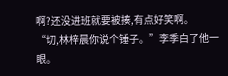啊?还没进班就要被揍,有点好笑啊。
“切,林梓晨你说个锤子。”李季白了他一眼。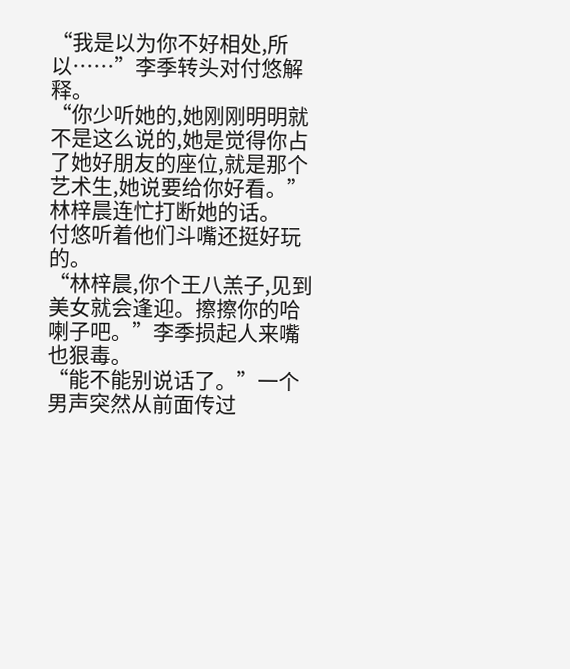“我是以为你不好相处,所以……”李季转头对付悠解释。
“你少听她的,她刚刚明明就不是这么说的,她是觉得你占了她好朋友的座位,就是那个艺术生,她说要给你好看。”林梓晨连忙打断她的话。
付悠听着他们斗嘴还挺好玩的。
“林梓晨,你个王八羔子,见到美女就会逢迎。擦擦你的哈喇子吧。”李季损起人来嘴也狠毒。
“能不能别说话了。”一个男声突然从前面传过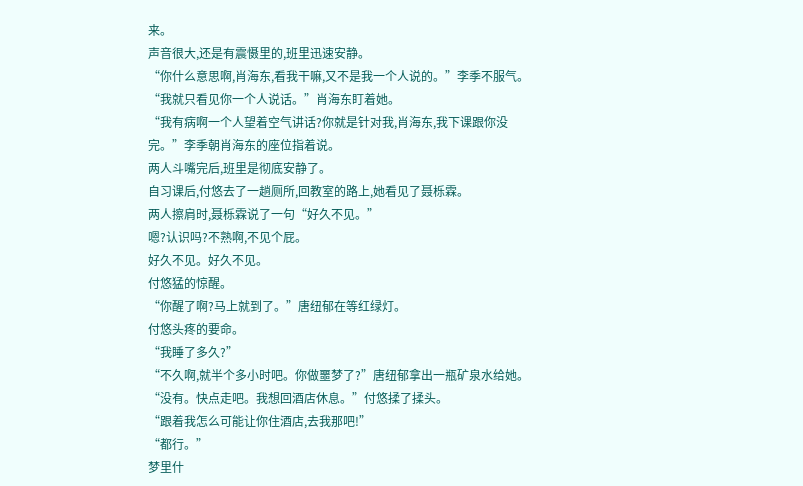来。
声音很大,还是有震慑里的,班里迅速安静。
“你什么意思啊,肖海东,看我干嘛,又不是我一个人说的。”李季不服气。
“我就只看见你一个人说话。”肖海东盯着她。
“我有病啊一个人望着空气讲话?你就是针对我,肖海东,我下课跟你没完。”李季朝肖海东的座位指着说。
两人斗嘴完后,班里是彻底安静了。
自习课后,付悠去了一趟厕所,回教室的路上,她看见了聂栎霖。
两人擦肩时,聂栎霖说了一句“好久不见。”
嗯?认识吗?不熟啊,不见个屁。
好久不见。好久不见。
付悠猛的惊醒。
“你醒了啊?马上就到了。”唐纽郁在等红绿灯。
付悠头疼的要命。
“我睡了多久?”
“不久啊,就半个多小时吧。你做噩梦了?”唐纽郁拿出一瓶矿泉水给她。
“没有。快点走吧。我想回酒店休息。”付悠揉了揉头。
“跟着我怎么可能让你住酒店,去我那吧!”
“都行。”
梦里什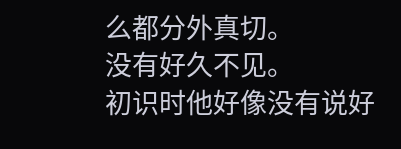么都分外真切。
没有好久不见。
初识时他好像没有说好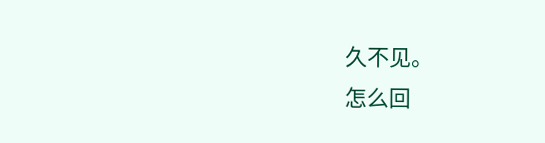久不见。
怎么回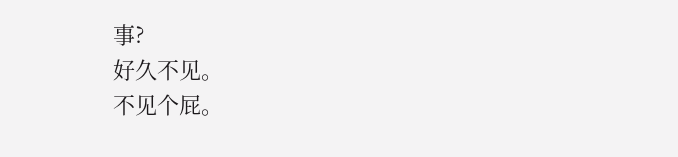事?
好久不见。
不见个屁。